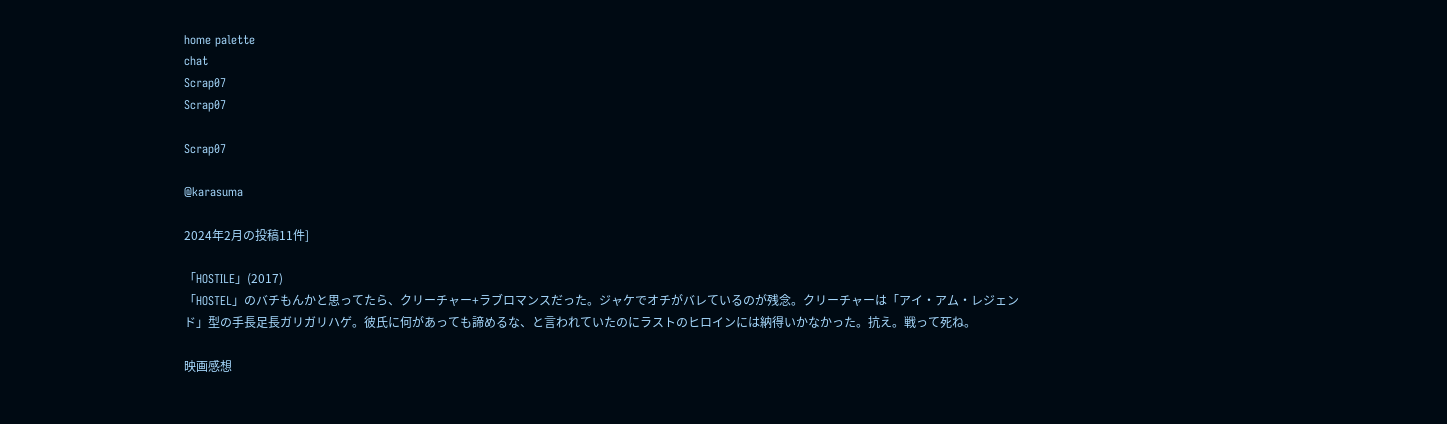home palette
chat
Scrap07
Scrap07

Scrap07

@karasuma

2024年2月の投稿11件]

「HOSTILE」(2017)
「HOSTEL」のバチもんかと思ってたら、クリーチャー+ラブロマンスだった。ジャケでオチがバレているのが残念。クリーチャーは「アイ・アム・レジェンド」型の手長足長ガリガリハゲ。彼氏に何があっても諦めるな、と言われていたのにラストのヒロインには納得いかなかった。抗え。戦って死ね。

映画感想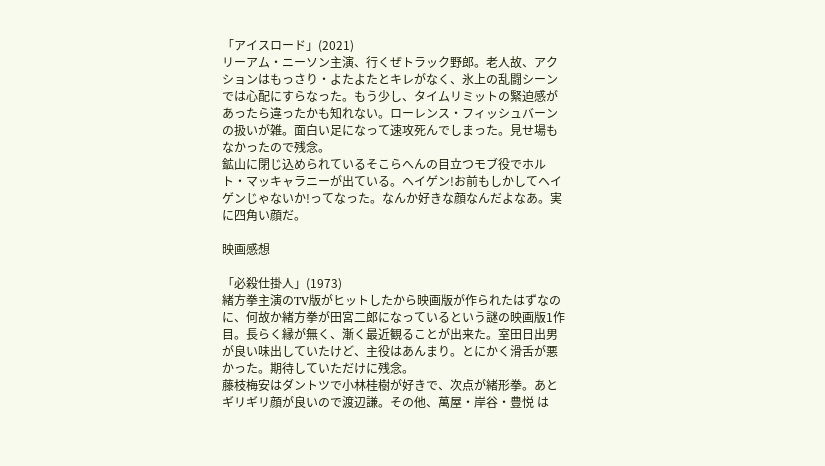「アイスロード」(2021)
リーアム・ニーソン主演、行くぜトラック野郎。老人故、アクションはもっさり・よたよたとキレがなく、氷上の乱闘シーンでは心配にすらなった。もう少し、タイムリミットの緊迫感があったら違ったかも知れない。ローレンス・フィッシュバーンの扱いが雑。面白い足になって速攻死んでしまった。見せ場もなかったので残念。
鉱山に閉じ込められているそこらへんの目立つモブ役でホルト・マッキャラニーが出ている。ヘイゲン!お前もしかしてヘイゲンじゃないか!ってなった。なんか好きな顔なんだよなあ。実に四角い顔だ。

映画感想

「必殺仕掛人」(1973)
緒方拳主演のTV版がヒットしたから映画版が作られたはずなのに、何故か緒方拳が田宮二郎になっているという謎の映画版1作目。長らく縁が無く、漸く最近観ることが出来た。室田日出男が良い味出していたけど、主役はあんまり。とにかく滑舌が悪かった。期待していただけに残念。
藤枝梅安はダントツで小林桂樹が好きで、次点が緒形拳。あとギリギリ顔が良いので渡辺謙。その他、萬屋・岸谷・豊悦 は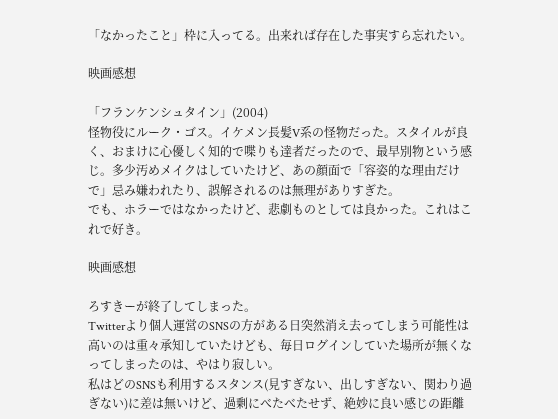「なかったこと」枠に入ってる。出来れば存在した事実すら忘れたい。

映画感想

「フランケンシュタイン」(2004)
怪物役にルーク・ゴス。イケメン長髪V系の怪物だった。スタイルが良く、おまけに心優しく知的で喋りも達者だったので、最早別物という感じ。多少汚めメイクはしていたけど、あの顔面で「容姿的な理由だけで」忌み嫌われたり、誤解されるのは無理がありすぎた。
でも、ホラーではなかったけど、悲劇ものとしては良かった。これはこれで好き。

映画感想

ろすきーが終了してしまった。
Twitterより個人運営のSNSの方がある日突然消え去ってしまう可能性は高いのは重々承知していたけども、毎日ログインしていた場所が無くなってしまったのは、やはり寂しい。
私はどのSNSも利用するスタンス(見すぎない、出しすぎない、関わり過ぎない)に差は無いけど、過剰にべたべたせず、絶妙に良い感じの距離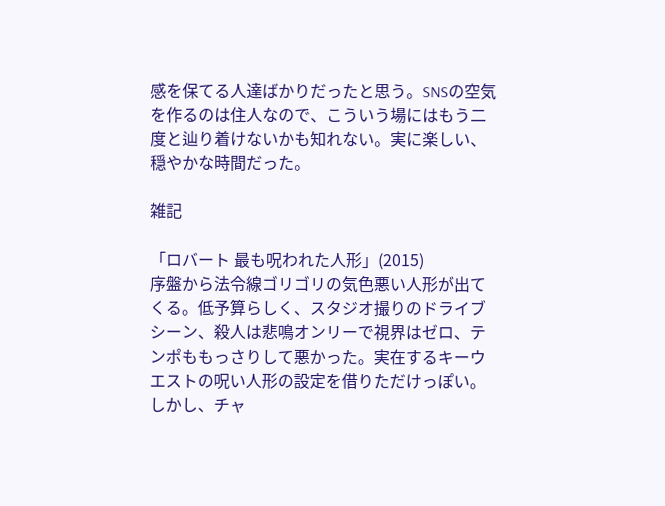感を保てる人達ばかりだったと思う。SNSの空気を作るのは住人なので、こういう場にはもう二度と辿り着けないかも知れない。実に楽しい、穏やかな時間だった。

雑記

「ロバート 最も呪われた人形」(2015)
序盤から法令線ゴリゴリの気色悪い人形が出てくる。低予算らしく、スタジオ撮りのドライブシーン、殺人は悲鳴オンリーで視界はゼロ、テンポももっさりして悪かった。実在するキーウエストの呪い人形の設定を借りただけっぽい。
しかし、チャ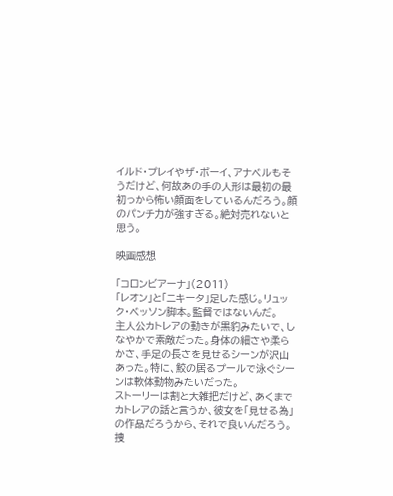イルド・プレイやザ・ボーイ、アナベルもそうだけど、何故あの手の人形は最初の最初っから怖い顔面をしているんだろう。顔のパンチ力が強すぎる。絶対売れないと思う。

映画感想

「コロンビアーナ」(2011)
「レオン」と「ニキータ」足した感じ。リュック・ベッソン脚本。監督ではないんだ。
主人公カトレアの動きが黒豹みたいで、しなやかで素敵だった。身体の細さや柔らかさ、手足の長さを見せるシーンが沢山あった。特に、鮫の居るプールで泳ぐシーンは軟体動物みたいだった。
ストーリーは割と大雑把だけど、あくまでカトレアの話と言うか、彼女を「見せる為」の作品だろうから、それで良いんだろう。
捜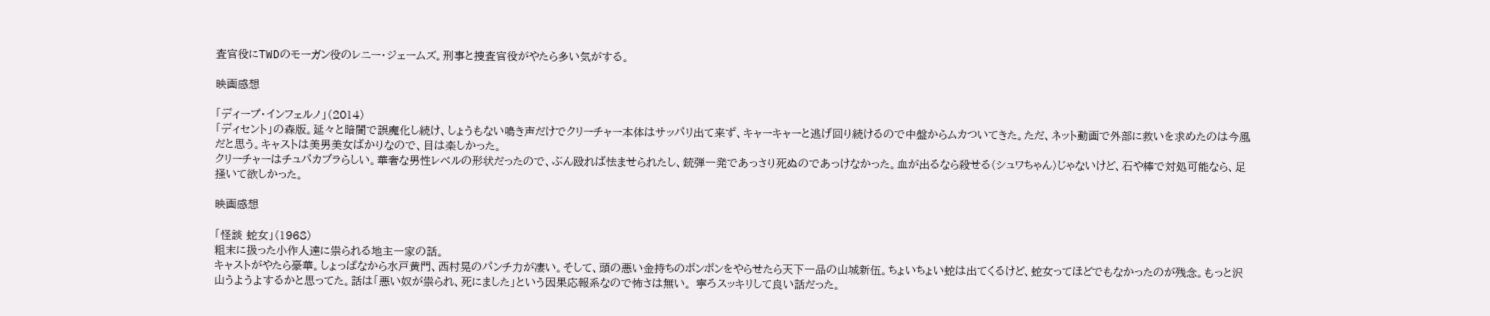査官役にTWDのモーガン役のレニー・ジェームズ。刑事と捜査官役がやたら多い気がする。

映画感想

「ディープ・インフェルノ」(2014)
「ディセント」の森版。延々と暗闇で誤魔化し続け、しょうもない鳴き声だけでクリーチャー本体はサッパリ出て来ず、キャーキャーと逃げ回り続けるので中盤からムカついてきた。ただ、ネット動画で外部に救いを求めたのは今風だと思う。キャストは美男美女ばかりなので、目は楽しかった。
クリーチャーはチュパカブラらしい。華奢な男性レベルの形状だったので、ぶん殴れば怯ませられたし、銃弾一発であっさり死ぬのであっけなかった。血が出るなら殺せる(シュワちゃん)じゃないけど、石や棒で対処可能なら、足掻いて欲しかった。

映画感想

「怪談 蛇女」(1968)
粗末に扱った小作人達に祟られる地主一家の話。
キャストがやたら豪華。しょっぱなから水戸黄門、西村晃のパンチ力が凄い。そして、頭の悪い金持ちのボンボンをやらせたら天下一品の山城新伍。ちょいちょい蛇は出てくるけど、蛇女ってほどでもなかったのが残念。もっと沢山うようよするかと思ってた。話は「悪い奴が祟られ、死にました」という因果応報系なので怖さは無い。 寧ろスッキリして良い話だった。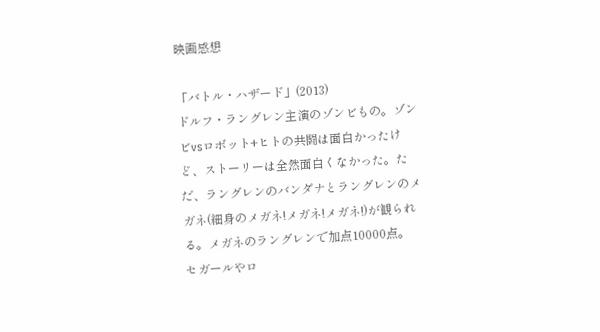映画感想

「バトル・ハザード」(2013)
ドルフ・ラングレン主演のゾンビもの。ゾンビvsロボット+ヒトの共闘は面白かったけど、ストーリーは全然面白くなかった。ただ、ラングレンのバンダナとラングレンのメガネ(細身のメガネ!メガネ!メガネ!)が観られる。メガネのラングレンで加点10000点。
セガールやロ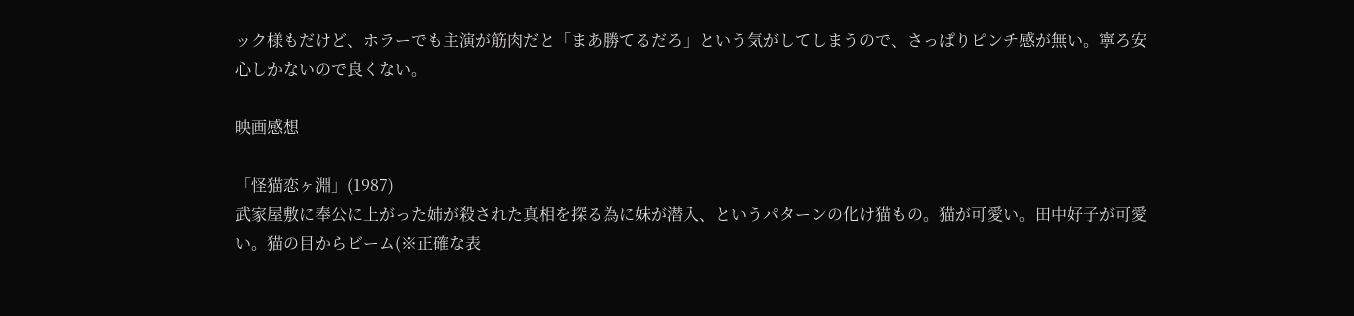ック様もだけど、ホラーでも主演が筋肉だと「まあ勝てるだろ」という気がしてしまうので、さっぱりピンチ感が無い。寧ろ安心しかないので良くない。

映画感想

「怪猫恋ヶ淵」(1987)
武家屋敷に奉公に上がった姉が殺された真相を探る為に妹が潜入、というパターンの化け猫もの。猫が可愛い。田中好子が可愛い。猫の目からビーム(※正確な表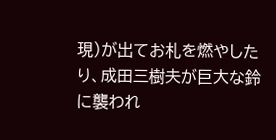現)が出てお札を燃やしたり、成田三樹夫が巨大な鈴に襲われ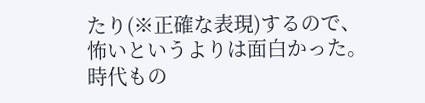たり(※正確な表現)するので、怖いというよりは面白かった。
時代もの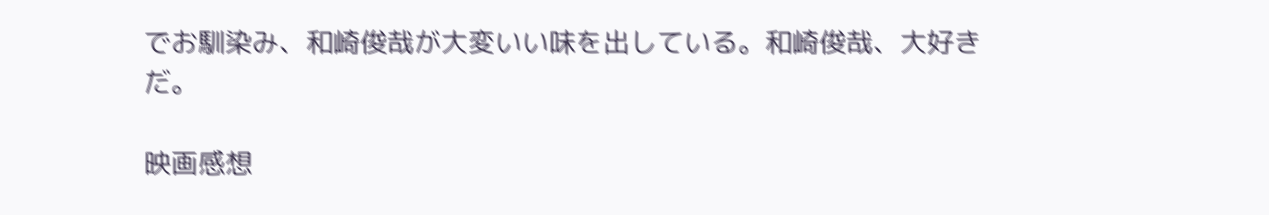でお馴染み、和崎俊哉が大変いい味を出している。和崎俊哉、大好きだ。

映画感想